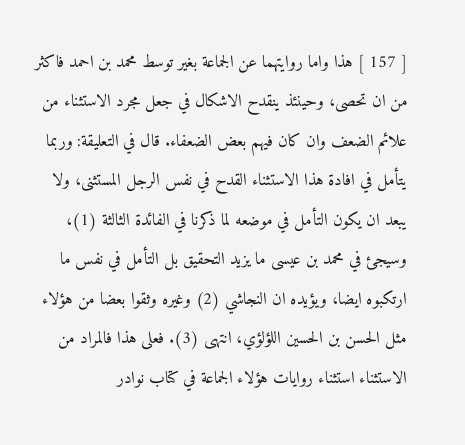[ 157 ] هذا واما روايتهما عن الجماعة بغير توسط محمد بن احمد فاكثر من ان تحصى، وحينئذ ينقدح الاشكال في جعل مجرد الاستثناء من علائم الضعف وان كان فيهم بعض الضعفاء. قال في التعليقة: وربما يتأمل في افادة هذا الاستثناء القدح في نفس الرجل المستثنى، ولا يبعد ان يكون التأمل في موضعه لما ذكرنا في الفائدة الثالثة (1)، وسيجئ في محمد بن عيسى ما يزيد التحقيق بل التأمل في نفس ما ارتكبوه ايضا، ويؤيده ان النجاشي (2) وغيره وثقوا بعضا من هؤلاء مثل الحسن بن الحسين اللؤلؤي، انتهى (3). فعلى هذا فالمراد من الاستثناء استثناء روايات هؤلاء الجماعة في كتاب نوادر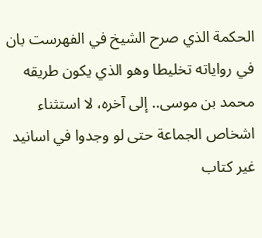الحكمة الذي صرح الشيخ في الفهرست بان في رواياته تخليطا وهو الذي يكون طريقه محمد بن موسى.. إلى آخره، لا استثناء اشخاص الجماعة حتى لو وجدوا في اسانيد غير كتاب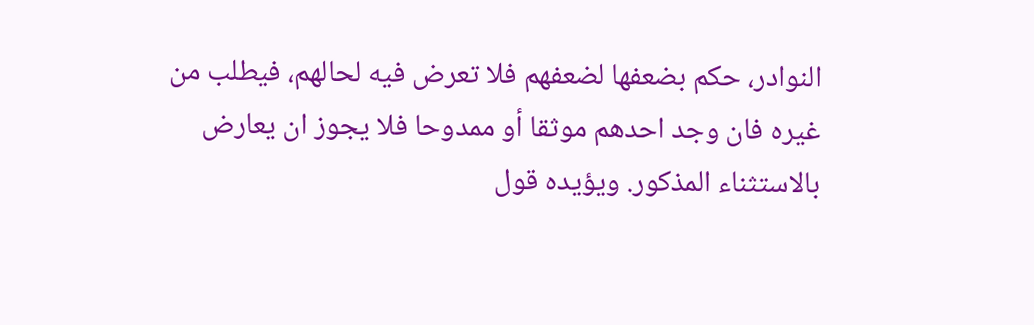النوادر، حكم بضعفها لضعفهم فلا تعرض فيه لحالهم، فيطلب من غيره فان وجد احدهم موثقا أو ممدوحا فلا يجوز ان يعارض بالاستثناء المذكور. ويؤيده قول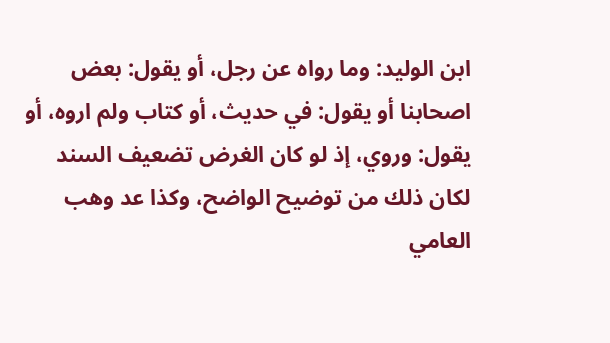ابن الوليد: وما رواه عن رجل، أو يقول: بعض اصحابنا أو يقول: في حديث، أو كتاب ولم اروه، أو يقول: وروي، إذ لو كان الغرض تضعيف السند لكان ذلك من توضيح الواضح، وكذا عد وهب العامي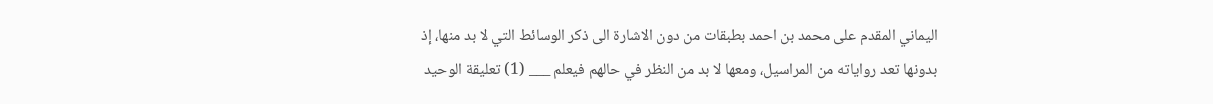اليماني المقدم على محمد بن احمد بطبقات من دون الاشارة الى ذكر الوسائط التي لا بد منها، إذ بدونها تعد رواياته من المراسيل، ومعها لا بد من النظر في حالهم فيعلم ___ (1) تعليقة الوحيد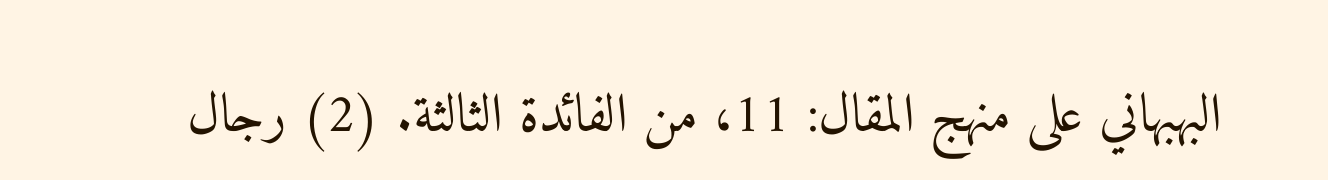البهبهاني على منهج المقال: 11، من الفائدة الثالثة. (2) رجال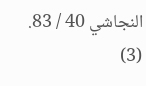النجاشي 40 / 83. (3)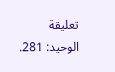تعليقة الوحيد: 281.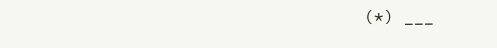(*) ___